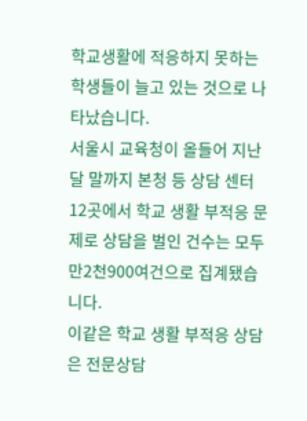학교생활에 적응하지 못하는 학생들이 늘고 있는 것으로 나타났습니다.
서울시 교육청이 올들어 지난달 말까지 본청 등 상담 센터 12곳에서 학교 생활 부적응 문제로 상담을 벌인 건수는 모두 만2천900여건으로 집계됐습니다.
이같은 학교 생활 부적응 상담은 전문상담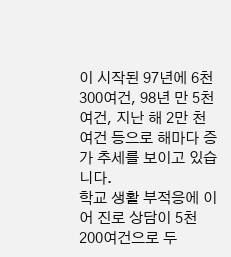이 시작된 97년에 6천300여건, 98년 만 5천여건, 지난 해 2만 천여건 등으로 해마다 증가 추세를 보이고 있습니다.
학교 생활 부적응에 이어 진로 상담이 5천200여건으로 두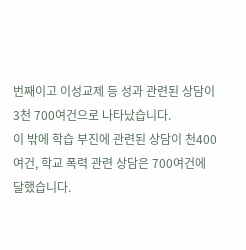번째이고 이성교제 등 성과 관련된 상담이 3천 700여건으로 나타났습니다.
이 밖에 학습 부진에 관련된 상담이 천400여건, 학교 폭력 관련 상담은 700여건에 달했습니다.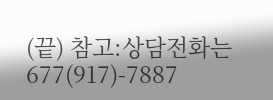(끝) 참고:상담전화는 677(917)-7887